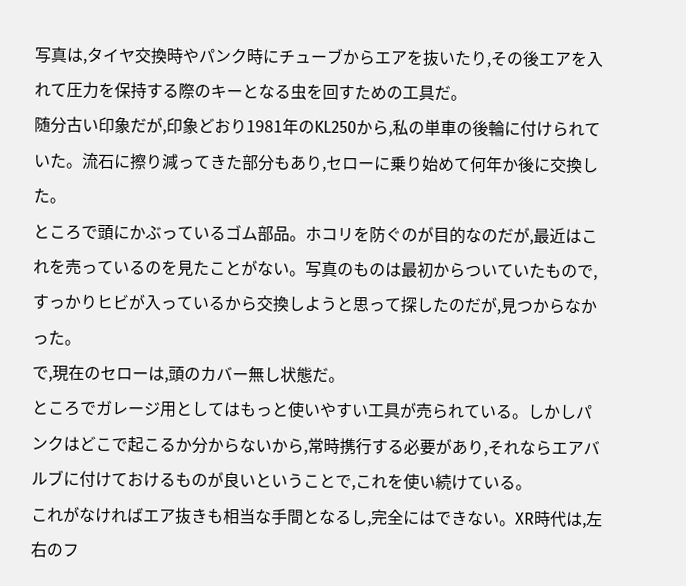写真は,タイヤ交換時やパンク時にチューブからエアを抜いたり,その後エアを入れて圧力を保持する際のキーとなる虫を回すための工具だ。
随分古い印象だが,印象どおり1981年のKL250から,私の単車の後輪に付けられていた。流石に擦り減ってきた部分もあり,セローに乗り始めて何年か後に交換した。
ところで頭にかぶっているゴム部品。ホコリを防ぐのが目的なのだが,最近はこれを売っているのを見たことがない。写真のものは最初からついていたもので,すっかりヒビが入っているから交換しようと思って探したのだが,見つからなかった。
で,現在のセローは,頭のカバー無し状態だ。
ところでガレージ用としてはもっと使いやすい工具が売られている。しかしパンクはどこで起こるか分からないから,常時携行する必要があり,それならエアバルブに付けておけるものが良いということで,これを使い続けている。
これがなければエア抜きも相当な手間となるし,完全にはできない。XR時代は,左右のフ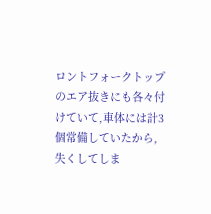ロントフォークトップのエア抜きにも各々付けていて,車体には計3個常備していたから,失くしてしま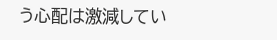う心配は激減してい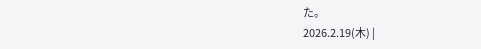た。
2026.2.19(木) |